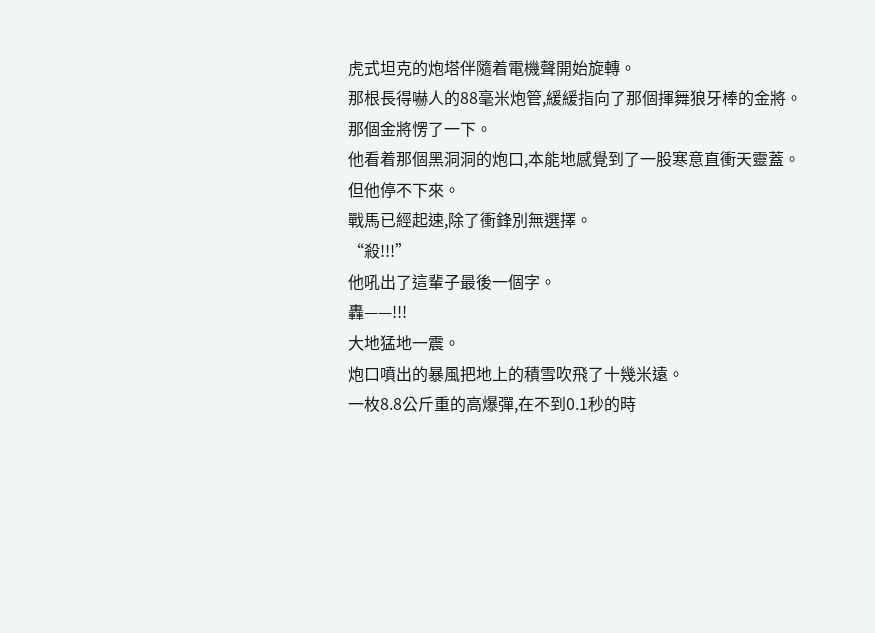虎式坦克的炮塔伴隨着電機聲開始旋轉。
那根長得嚇人的88毫米炮管,緩緩指向了那個揮舞狼牙棒的金將。
那個金將愣了一下。
他看着那個黑洞洞的炮口,本能地感覺到了一股寒意直衝天靈蓋。
但他停不下來。
戰馬已經起速,除了衝鋒別無選擇。
“殺!!!”
他吼出了這輩子最後一個字。
轟——!!!
大地猛地一震。
炮口噴出的暴風把地上的積雪吹飛了十幾米遠。
一枚8.8公斤重的高爆彈,在不到0.1秒的時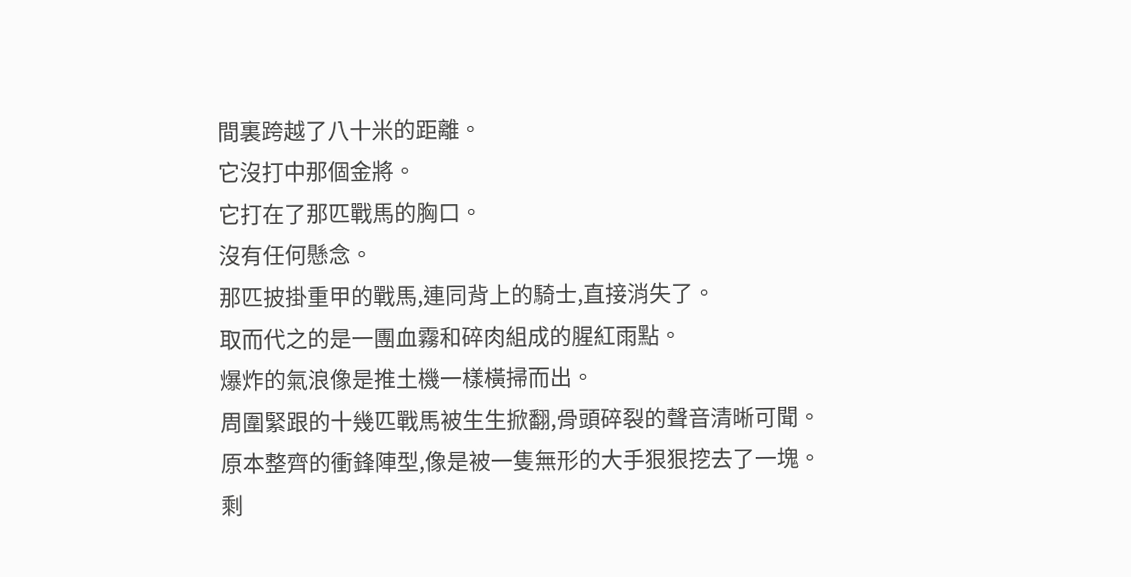間裏跨越了八十米的距離。
它沒打中那個金將。
它打在了那匹戰馬的胸口。
沒有任何懸念。
那匹披掛重甲的戰馬,連同背上的騎士,直接消失了。
取而代之的是一團血霧和碎肉組成的腥紅雨點。
爆炸的氣浪像是推土機一樣橫掃而出。
周圍緊跟的十幾匹戰馬被生生掀翻,骨頭碎裂的聲音清晰可聞。
原本整齊的衝鋒陣型,像是被一隻無形的大手狠狠挖去了一塊。
剩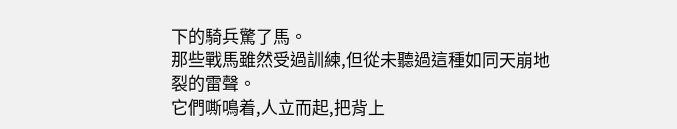下的騎兵驚了馬。
那些戰馬雖然受過訓練,但從未聽過這種如同天崩地裂的雷聲。
它們嘶鳴着,人立而起,把背上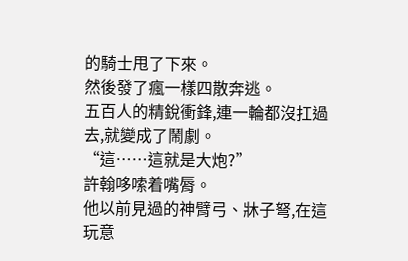的騎士甩了下來。
然後發了瘋一樣四散奔逃。
五百人的精銳衝鋒,連一輪都沒扛過去,就變成了鬧劇。
“這……這就是大炮?”
許翰哆嗦着嘴脣。
他以前見過的神臂弓、牀子弩,在這玩意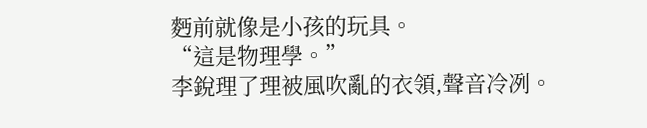麪前就像是小孩的玩具。
“這是物理學。”
李銳理了理被風吹亂的衣領,聲音冷冽。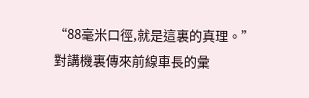“88毫米口徑,就是這裏的真理。”
對講機裏傳來前線車長的彙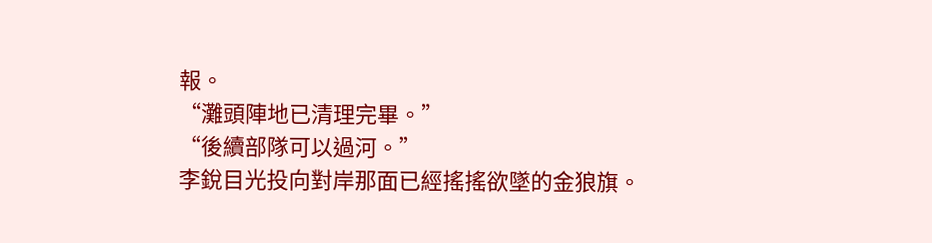報。
“灘頭陣地已清理完畢。”
“後續部隊可以過河。”
李銳目光投向對岸那面已經搖搖欲墜的金狼旗。